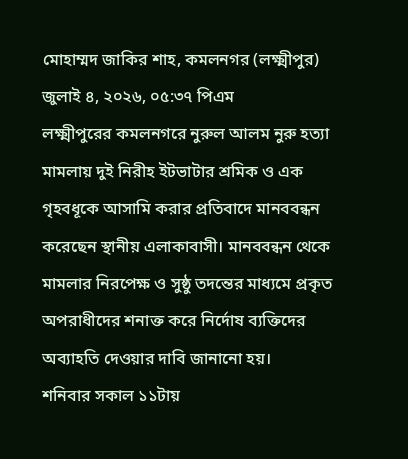মোহাম্মদ জাকির শাহ, কমলনগর (লক্ষ্মীপুর)
জুলাই ৪, ২০২৬, ০৫:৩৭ পিএম
লক্ষ্মীপুরের কমলনগরে নুরুল আলম নুরু হত্যা মামলায় দুই নিরীহ ইটভাটার শ্রমিক ও এক গৃহবধূকে আসামি করার প্রতিবাদে মানববন্ধন করেছেন স্থানীয় এলাকাবাসী। মানববন্ধন থেকে মামলার নিরপেক্ষ ও সুষ্ঠু তদন্তের মাধ্যমে প্রকৃত অপরাধীদের শনাক্ত করে নির্দোষ ব্যক্তিদের অব্যাহতি দেওয়ার দাবি জানানো হয়।
শনিবার সকাল ১১টায়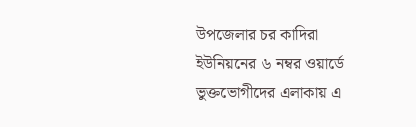উপজেলার চর কাদিরা ইউনিয়নের ৬ নম্বর ওয়ার্ডে ভুক্তভোগীদের এলাকায় এ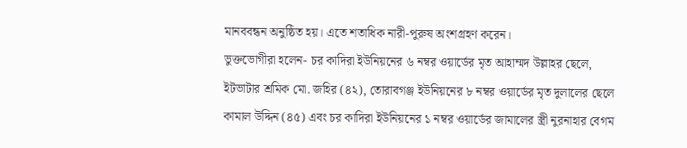মানববন্ধন অনুষ্ঠিত হয়। এতে শতাধিক নারী-পুরুষ অংশগ্রহণ করেন।
ভুক্তভোগীরা হলেন- চর কাদিরা ইউনিয়নের ৬ নম্বর ওয়ার্ডের মৃত আহাম্মদ উল্লাহর ছেলে, ইটভাটার শ্রমিক মো. জহির (৪২), তোরাবগঞ্জ ইউনিয়নের ৮ নম্বর ওয়ার্ডের মৃত দুলালের ছেলে কামাল উদ্দিন (৪৫) এবং চর কাদিরা ইউনিয়নের ১ নম্বর ওয়ার্ডের জামালের স্ত্রী নুরনাহার বেগম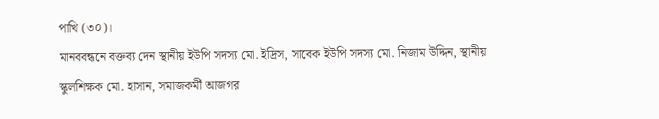পাখি (৩০)।
মানববন্ধনে বক্তব্য দেন স্থানীয় ইউপি সদস্য মো. ইদ্রিস, সাবেক ইউপি সদস্য মো. নিজাম উদ্দিন, স্থানীয় স্কুলশিক্ষক মো. হাসান, সমাজকর্মী আজগর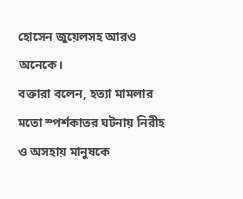হোসেন জুয়েলসহ আরও অনেকে।
বক্তারা বলেন, হত্যা মামলার মতো স্পর্শকাতর ঘটনায় নিরীহ ও অসহায় মানুষকে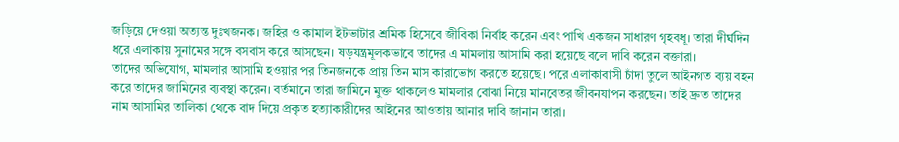জড়িয়ে দেওয়া অত্যন্ত দুঃখজনক। জহির ও কামাল ইটভাটার শ্রমিক হিসেবে জীবিকা নির্বাহ করেন এবং পাখি একজন সাধারণ গৃহবধূ। তারা দীর্ঘদিন ধরে এলাকায় সুনামের সঙ্গে বসবাস করে আসছেন। ষড়যন্ত্রমূলকভাবে তাদের এ মামলায় আসামি করা হয়েছে বলে দাবি করেন বক্তারা।
তাদের অভিযোগ, মামলার আসামি হওয়ার পর তিনজনকে প্রায় তিন মাস কারাভোগ করতে হয়েছে। পরে এলাকাবাসী চাঁদা তুলে আইনগত ব্যয় বহন করে তাদের জামিনের ব্যবস্থা করেন। বর্তমানে তারা জামিনে মুক্ত থাকলেও মামলার বোঝা নিয়ে মানবেতর জীবনযাপন করছেন। তাই দ্রুত তাদের নাম আসামির তালিকা থেকে বাদ দিয়ে প্রকৃত হত্যাকারীদের আইনের আওতায় আনার দাবি জানান তারা।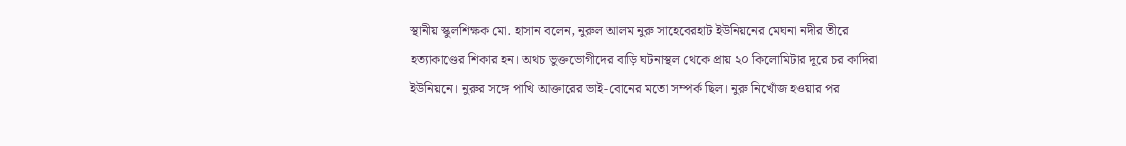স্থানীয় স্কুলশিক্ষক মো. হাসান বলেন, নুরুল আলম নুরু সাহেবেরহাট ইউনিয়নের মেঘনা নদীর তীরে হত্যাকাণ্ডের শিকার হন। অথচ ভুক্তভোগীদের বাড়ি ঘটনাস্থল থেকে প্রায় ২০ কিলোমিটার দূরে চর কাদিরা ইউনিয়নে। নুরুর সঙ্গে পাখি আক্তারের ভাই-বোনের মতো সম্পর্ক ছিল। নুরু নিখোঁজ হওয়ার পর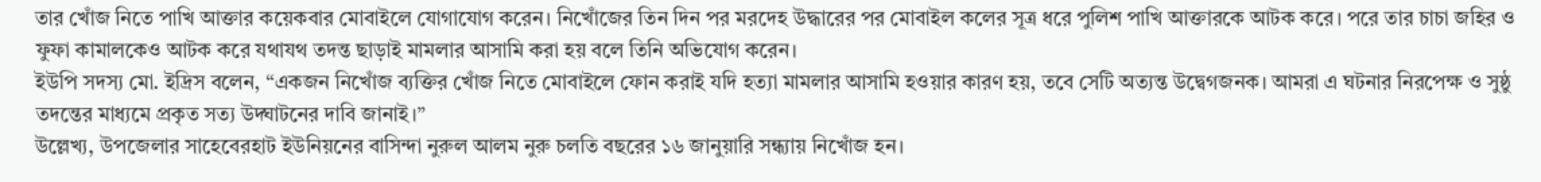তার খোঁজ নিতে পাখি আক্তার কয়েকবার মোবাইলে যোগাযোগ করেন। নিখোঁজের তিন দিন পর মরদেহ উদ্ধারের পর মোবাইল কলের সূত্র ধরে পুলিশ পাখি আক্তারকে আটক করে। পরে তার চাচা জহির ও ফুফা কামালকেও আটক করে যথাযথ তদন্ত ছাড়াই মামলার আসামি করা হয় বলে তিনি অভিযোগ করেন।
ইউপি সদস্য মো. ইদ্রিস বলেন, “একজন নিখোঁজ ব্যক্তির খোঁজ নিতে মোবাইলে ফোন করাই যদি হত্যা মামলার আসামি হওয়ার কারণ হয়, তবে সেটি অত্যন্ত উদ্বেগজনক। আমরা এ ঘটনার নিরপেক্ষ ও সুষ্ঠু তদন্তের মাধ্যমে প্রকৃত সত্য উদ্ঘাটনের দাবি জানাই।”
উল্লেখ্য, উপজেলার সাহেবেরহাট ইউনিয়নের বাসিন্দা নুরুল আলম নুরু চলতি বছরের ১৬ জানুয়ারি সন্ধ্যায় নিখোঁজ হন।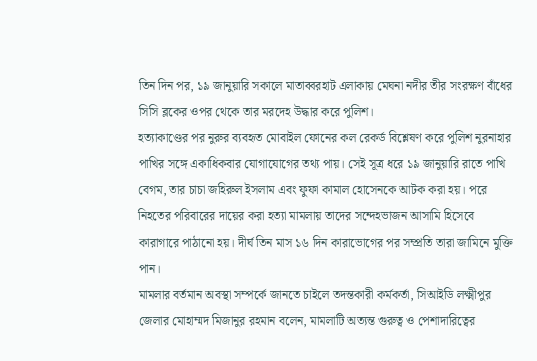তিন দিন পর, ১৯ জানুয়ারি সকালে মাতাব্বরহাট এলাকায় মেঘনা নদীর তীর সংরক্ষণ বাঁধের সিসি ব্লকের ওপর থেকে তার মরদেহ উদ্ধার করে পুলিশ।
হত্যাকাণ্ডের পর নুরুর ব্যবহৃত মোবাইল ফোনের কল রেকর্ড বিশ্লেষণ করে পুলিশ নুরনাহার পাখির সঙ্গে একাধিকবার যোগাযোগের তথ্য পায়। সেই সূত্র ধরে ১৯ জানুয়ারি রাতে পাখি বেগম, তার চাচা জহিরুল ইসলাম এবং ফুফা কামাল হোসেনকে আটক করা হয়। পরে নিহতের পরিবারের দায়ের করা হত্যা মামলায় তাদের সন্দেহভাজন আসামি হিসেবে কারাগারে পাঠানো হয়। দীর্ঘ তিন মাস ১৬ দিন কারাভোগের পর সম্প্রতি তারা জামিনে মুক্তি পান।
মামলার বর্তমান অবস্থা সম্পর্কে জানতে চাইলে তদন্তকারী কর্মকর্তা, সিআইডি লক্ষ্মীপুর জেলার মোহাম্মদ মিজানুর রহমান বলেন, মামলাটি অত্যন্ত গুরুত্ব ও পেশাদারিত্বের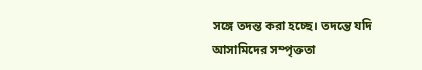সঙ্গে তদন্ত করা হচ্ছে। তদন্তে যদি আসামিদের সম্পৃক্ততা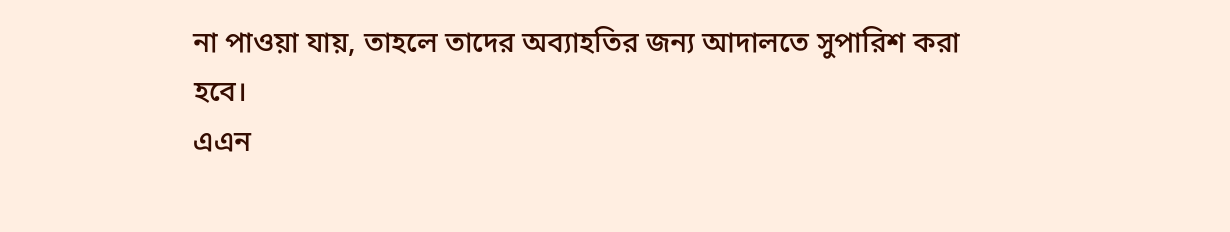না পাওয়া যায়, তাহলে তাদের অব্যাহতির জন্য আদালতে সুপারিশ করা হবে।
এএন